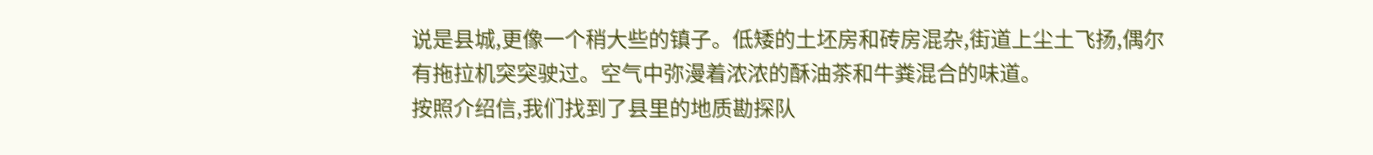说是县城,更像一个稍大些的镇子。低矮的土坯房和砖房混杂,街道上尘土飞扬,偶尔有拖拉机突突驶过。空气中弥漫着浓浓的酥油茶和牛粪混合的味道。
按照介绍信,我们找到了县里的地质勘探队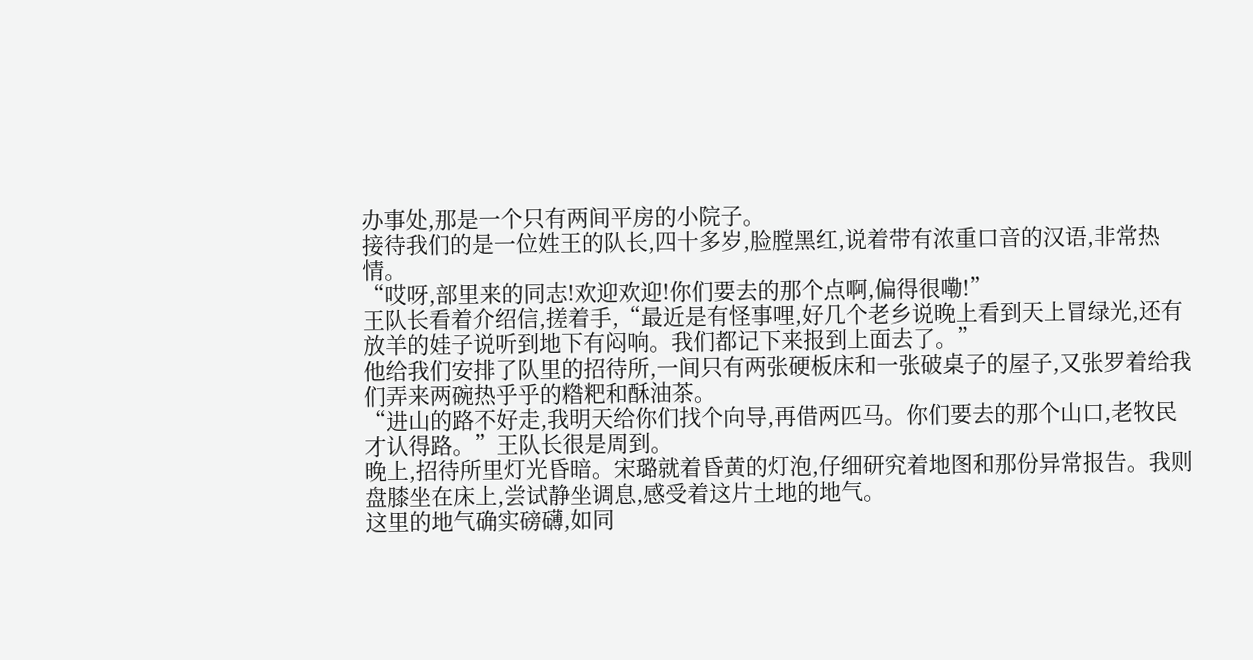办事处,那是一个只有两间平房的小院子。
接待我们的是一位姓王的队长,四十多岁,脸膛黑红,说着带有浓重口音的汉语,非常热情。
“哎呀,部里来的同志!欢迎欢迎!你们要去的那个点啊,偏得很嘞!”
王队长看着介绍信,搓着手,“最近是有怪事哩,好几个老乡说晚上看到天上冒绿光,还有放羊的娃子说听到地下有闷响。我们都记下来报到上面去了。”
他给我们安排了队里的招待所,一间只有两张硬板床和一张破桌子的屋子,又张罗着给我们弄来两碗热乎乎的糌粑和酥油茶。
“进山的路不好走,我明天给你们找个向导,再借两匹马。你们要去的那个山口,老牧民才认得路。”王队长很是周到。
晚上,招待所里灯光昏暗。宋璐就着昏黄的灯泡,仔细研究着地图和那份异常报告。我则盘膝坐在床上,尝试静坐调息,感受着这片土地的地气。
这里的地气确实磅礴,如同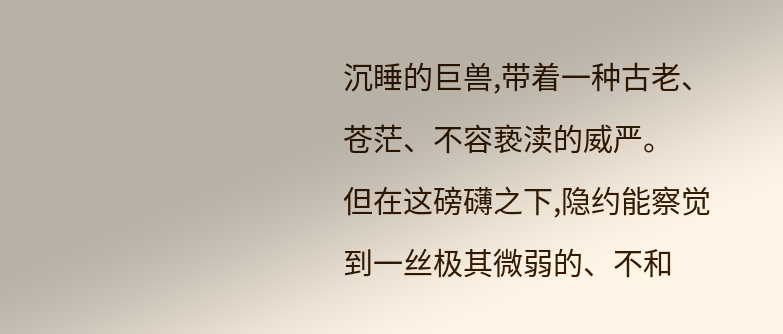沉睡的巨兽,带着一种古老、苍茫、不容亵渎的威严。
但在这磅礴之下,隐约能察觉到一丝极其微弱的、不和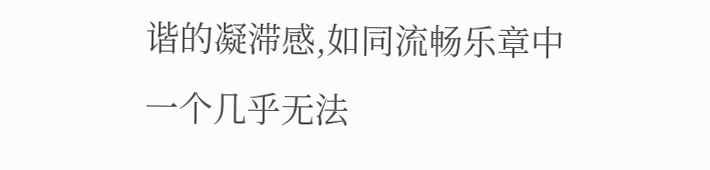谐的凝滞感,如同流畅乐章中一个几乎无法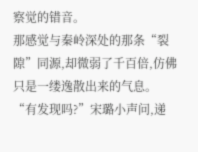察觉的错音。
那感觉与秦岭深处的那条“裂隙”同源,却微弱了千百倍,仿佛只是一缕逸散出来的气息。
“有发现吗?”宋璐小声问,递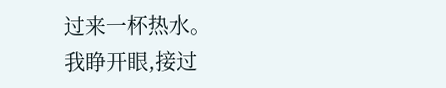过来一杯热水。
我睁开眼,接过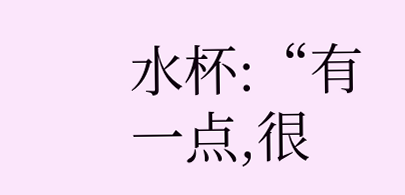水杯:“有一点,很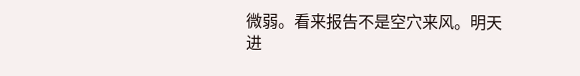微弱。看来报告不是空穴来风。明天进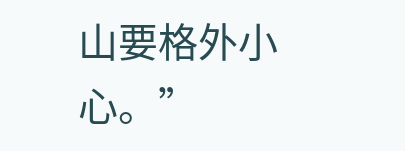山要格外小心。”